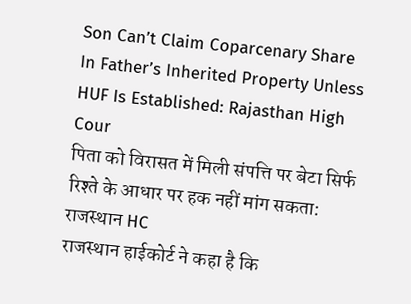Son Can’t Claim Coparcenary Share In Father’s Inherited Property Unless HUF Is Established: Rajasthan High Cour
पिता को विरासत में मिली संपत्ति पर बेटा सिर्फ रिश्ते के आधार पर हक नहीं मांग सकता: राजस्थान HC
राजस्थान हाईकोर्ट ने कहा है कि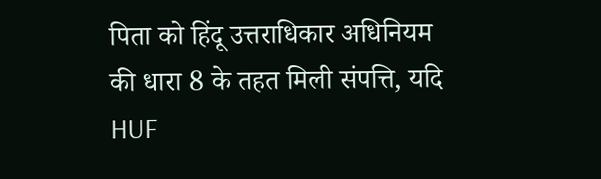पिता को हिंदू उत्तराधिकार अधिनियम की धारा 8 के तहत मिली संपत्ति, यदि HUF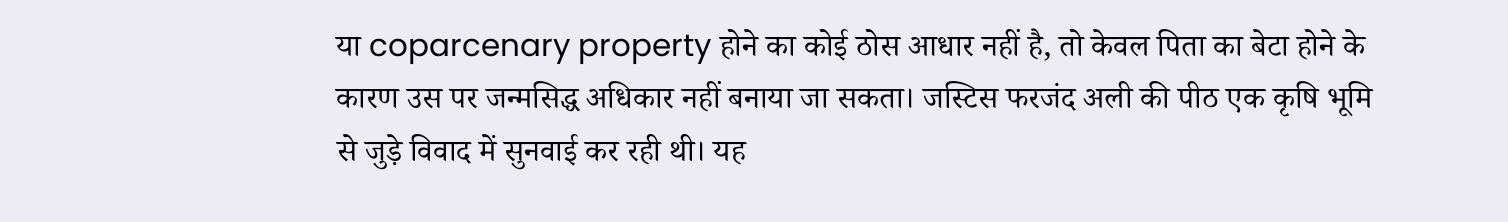या coparcenary property होने का कोई ठोस आधार नहीं है, तो केवल पिता का बेटा होने के कारण उस पर जन्मसिद्ध अधिकार नहीं बनाया जा सकता। जस्टिस फरजंद अली की पीठ एक कृषि भूमि से जुड़े विवाद में सुनवाई कर रही थी। यह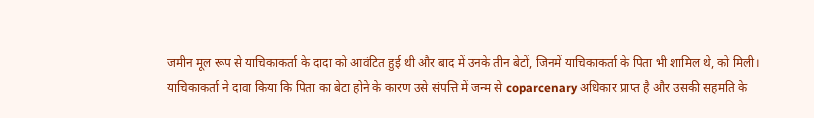जमीन मूल रूप से याचिकाकर्ता के दादा को आवंटित हुई थी और बाद में उनके तीन बेटों, जिनमें याचिकाकर्ता के पिता भी शामिल थे, को मिली।
याचिकाकर्ता ने दावा किया कि पिता का बेटा होने के कारण उसे संपत्ति में जन्म से coparcenary अधिकार प्राप्त है और उसकी सहमति के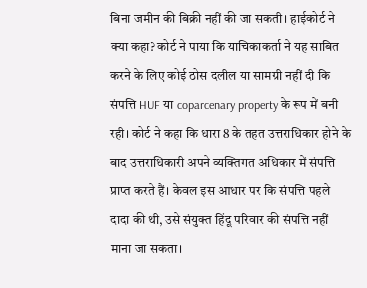बिना जमीन की बिक्री नहीं की जा सकती। हाईकोर्ट ने क्या कहा? कोर्ट ने पाया कि याचिकाकर्ता ने यह साबित करने के लिए कोई ठोस दलील या सामग्री नहीं दी कि संपत्ति HUF या coparcenary property के रूप में बनी रही। कोर्ट ने कहा कि धारा 8 के तहत उत्तराधिकार होने के बाद उत्तराधिकारी अपने व्यक्तिगत अधिकार में संपत्ति प्राप्त करते हैं। केवल इस आधार पर कि संपत्ति पहले दादा की थी, उसे संयुक्त हिंदू परिवार की संपत्ति नहीं माना जा सकता।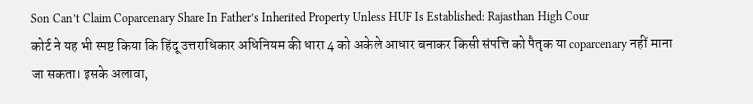Son Can’t Claim Coparcenary Share In Father’s Inherited Property Unless HUF Is Established: Rajasthan High Cour
कोर्ट ने यह भी स्पष्ट किया कि हिंदू उत्तराधिकार अधिनियम की धारा 4 को अकेले आधार बनाकर किसी संपत्ति को पैतृक या coparcenary नहीं माना जा सकता। इसके अलावा,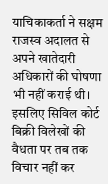याचिकाकर्ता ने सक्षम राजस्व अदालत से अपने खातेदारी अधिकारों की घोषणा भी नहीं कराई थी। इसलिए सिविल कोर्ट बिक्री विलेखों की वैधता पर तब तक विचार नहीं कर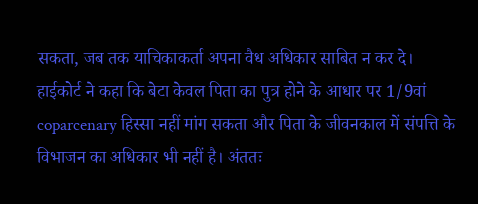सकता, जब तक याचिकाकर्ता अपना वैध अधिकार साबित न कर दे।
हाईकोर्ट ने कहा कि बेटा केवल पिता का पुत्र होने के आधार पर 1/9वां coparcenary हिस्सा नहीं मांग सकता और पिता के जीवनकाल में संपत्ति के विभाजन का अधिकार भी नहीं है। अंततः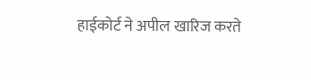हाईकोर्ट ने अपील खारिज करते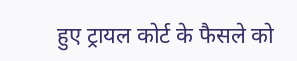हुए ट्रायल कोर्ट के फैसले को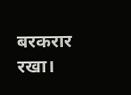बरकरार रखा।